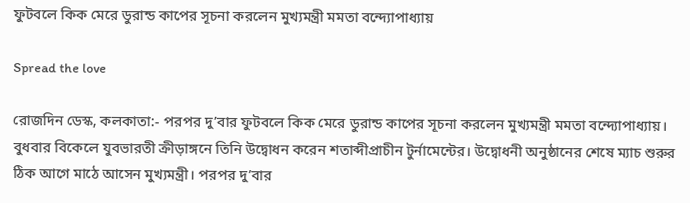ফুটবলে কিক মেরে ডুরান্ড কাপের সূচনা করলেন মুখ্যমন্ত্রী মমতা বন্দ্যোপাধ্যায়

Spread the love

রোজদিন ডেস্ক, কলকাতা:- পরপর দু’বার ফুটবলে কিক মেরে ডুরান্ড কাপের সূচনা করলেন মুখ্যমন্ত্রী মমতা বন্দ্যোপাধ্যায়। বুধবার বিকেলে যুবভারতী ক্রীড়াঙ্গনে তিনি উদ্বোধন করেন শতাব্দীপ্রাচীন টুর্নামেন্টের। উদ্বোধনী অনুষ্ঠানের শেষে ম্যাচ শুরুর ঠিক আগে মাঠে আসেন মুখ্যমন্ত্রী। পরপর দু’বার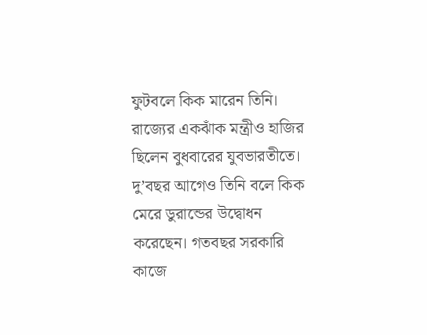ফুটবলে কিক মারেন তিনি। রাজ্যের একঝাঁক মন্ত্রীও হাজির ছিলেন বুধবারের যুবভারতীতে।
দু’বছর আগেও তিনি বলে কিক মেরে ডুরান্ডের উদ্বোধন করেছেন। গতবছর সরকারি কাজে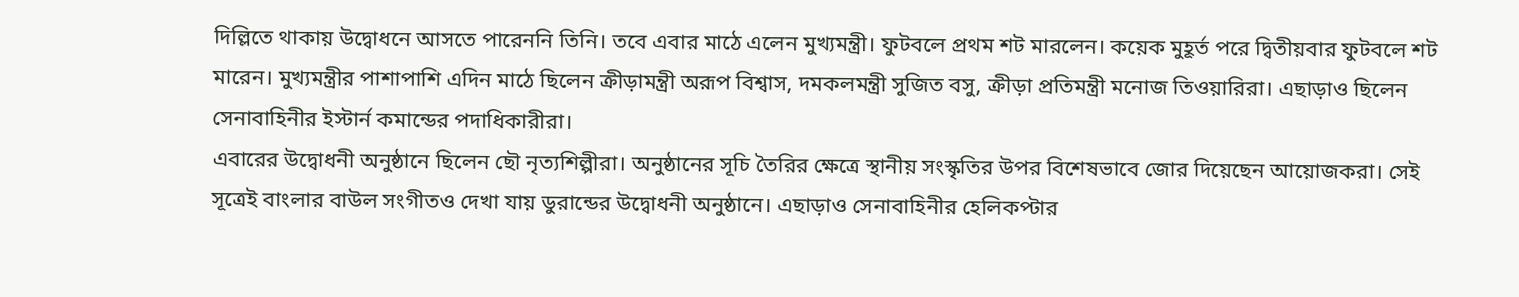দিল্লিতে থাকায় উদ্বোধনে আসতে পারেননি তিনি। তবে এবার মাঠে এলেন মুখ্যমন্ত্রী। ফুটবলে প্রথম শট মারলেন। কয়েক মুহূর্ত পরে দ্বিতীয়বার ফুটবলে শট মারেন। মুখ্যমন্ত্রীর পাশাপাশি এদিন মাঠে ছিলেন ক্রীড়ামন্ত্রী অরূপ বিশ্বাস, দমকলমন্ত্রী সুজিত বসু, ক্রীড়া প্রতিমন্ত্রী মনোজ তিওয়ারিরা। এছাড়াও ছিলেন সেনাবাহিনীর ইস্টার্ন কমান্ডের পদাধিকারীরা।
এবারের উদ্বোধনী অনুষ্ঠানে ছিলেন ছৌ নৃত্যশিল্পীরা। অনুষ্ঠানের সূচি তৈরির ক্ষেত্রে স্থানীয় সংস্কৃতির উপর বিশেষভাবে জোর দিয়েছেন আয়োজকরা। সেই সূত্রেই বাংলার বাউল সংগীতও দেখা যায় ডুরান্ডের উদ্বোধনী অনুষ্ঠানে। এছাড়াও সেনাবাহিনীর হেলিকপ্টার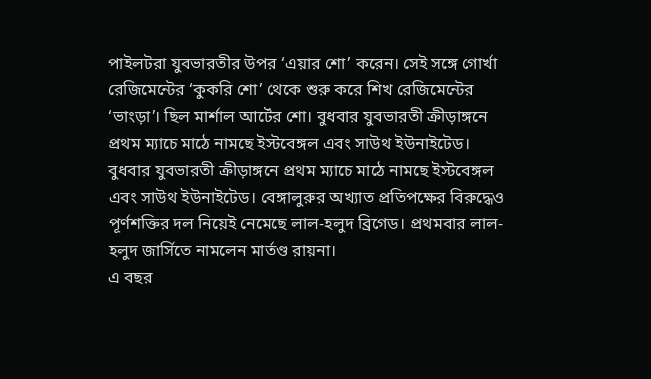পাইলটরা যুবভারতীর উপর ‘এয়ার শো’ করেন। সেই সঙ্গে গোর্খা রেজিমেন্টের ‘কুকরি শো’ থেকে শুরু করে শিখ রেজিমেন্টের ‘ভাংড়া’। ছিল মার্শাল আর্টের শো। বুধবার যুবভারতী ক্রীড়াঙ্গনে প্রথম ম্যাচে মাঠে নামছে ইস্টবেঙ্গল এবং সাউথ ইউনাইটেড।
বুধবার যুবভারতী ক্রীড়াঙ্গনে প্রথম ম্যাচে মাঠে নামছে ইস্টবেঙ্গল এবং সাউথ ইউনাইটেড। বেঙ্গালুরুর অখ্যাত প্রতিপক্ষের বিরুদ্ধেও পূর্ণশক্তির দল নিয়েই নেমেছে লাল-হলুদ ব্রিগেড। প্রথমবার লাল-হলুদ জার্সিতে নামলেন মার্তণ্ড রায়না।
এ বছর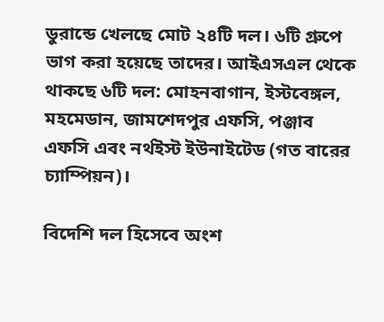ডুরান্ডে খেলছে মোট ২৪টি দল। ৬টি গ্রুপে ভাগ করা হয়েছে তাদের। আইএসএল থেকে থাকছে ৬টি দল: মোহনবাগান, ইস্টবেঙ্গল, মহমেডান, জামশেদপুর এফসি, পঞ্জাব এফসি এবং নর্থইস্ট ইউনাইটেড (গত বারের চ্যাম্পিয়ন)।

বিদেশি দল হিসেবে অংশ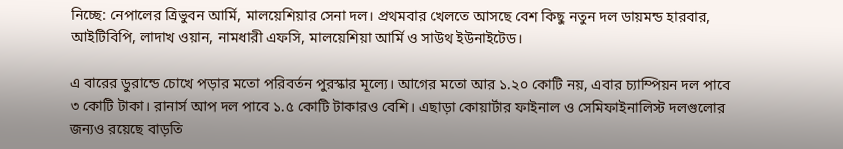নিচ্ছে: নেপালের ত্রিভুবন আর্মি, মালয়েশিয়ার সেনা দল। প্রথমবার খেলতে আসছে বেশ কিছু নতুন দল ডায়মন্ড হারবার, আইটিবিপি, লাদাখ ওয়ান, নামধারী এফসি, মালয়েশিয়া আর্মি ও সাউথ ইউনাইটেড।

এ বারের ডুরান্ডে চোখে পড়ার মতো পরিবর্তন পুরস্কার মূল্যে। আগের মতো আর ১.২০ কোটি নয়, এবার চ্যাম্পিয়ন দল পাবে ৩ কোটি টাকা। রানার্স আপ দল পাবে ১.৫ কোটি টাকারও বেশি। এছাড়া কোয়ার্টার ফাইনাল ও সেমিফাইনালিস্ট দলগুলোর জন্যও রয়েছে বাড়তি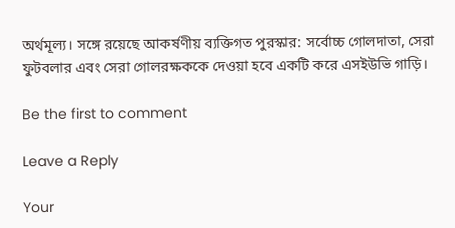অর্থমূল্য। সঙ্গে রয়েছে আকর্ষণীয় ব্যক্তিগত পুরস্কার: সর্বোচ্চ গোলদাতা, সেরা ফুটবলার এবং সেরা গোলরক্ষককে দেওয়া হবে একটি করে এসইউভি গাড়ি।

Be the first to comment

Leave a Reply

Your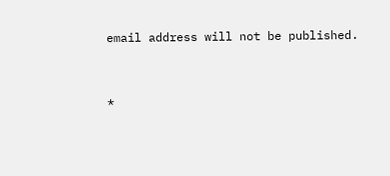email address will not be published.


*